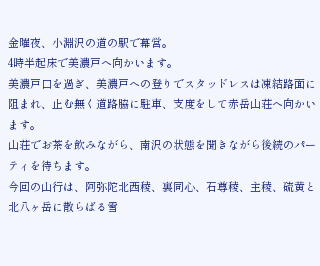金曜夜、小淵沢の道の駅で幕営。
4時半起床で美濃戸へ向かいます。
美濃戸口を過ぎ、美濃戸への登りでスタッドレスは凍結路面に阻まれ、止む無く道路脇に駐車、支度をして赤岳山荘へ向かいます。
山荘でお茶を飲みながら、南沢の状態を聞きながら後続のパーティを待ちます。
今回の山行は、阿弥陀北西稜、裏同心、石尊稜、主稜、硫黄と北八ヶ岳に散らばる雪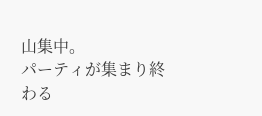山集中。
パーティが集まり終わる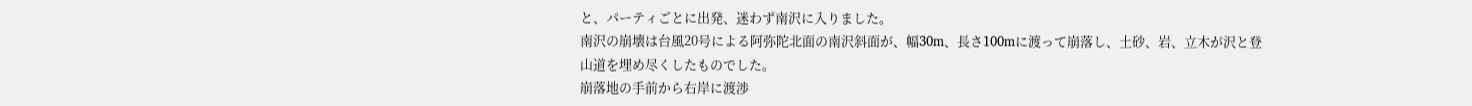と、パーティごとに出発、迷わず南沢に入りました。
南沢の崩壊は台風20号による阿弥陀北面の南沢斜面が、幅30m、長さ100mに渡って崩落し、土砂、岩、立木が沢と登山道を埋め尽くしたものでした。
崩落地の手前から右岸に渡渉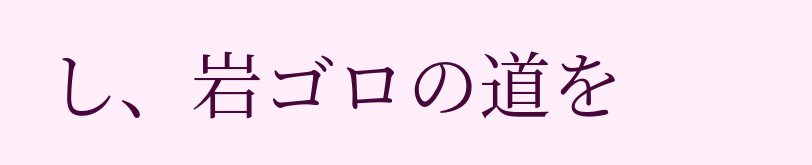し、岩ゴロの道を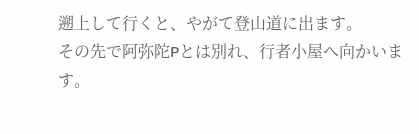遡上して行くと、やがて登山道に出ます。
その先で阿弥陀Pとは別れ、行者小屋へ向かいます。